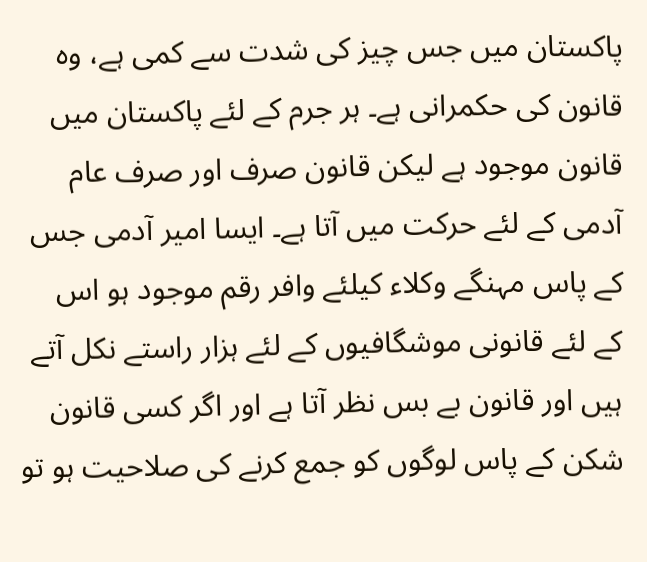پاکستان میں جس چیز کی شدت سے کمی ہے، وہ قانون کی حکمرانی ہے۔ ہر جرم کے لئے پاکستان میں قانون موجود ہے لیکن قانون صرف اور صرف عام آدمی کے لئے حرکت میں آتا ہے۔ ایسا امیر آدمی جس کے پاس مہنگے وکلاء کیلئے وافر رقم موجود ہو اس کے لئے قانونی موشگافیوں کے لئے ہزار راستے نکل آتے ہیں اور قانون بے بس نظر آتا ہے اور اگر کسی قانون شکن کے پاس لوگوں کو جمع کرنے کی صلاحیت ہو تو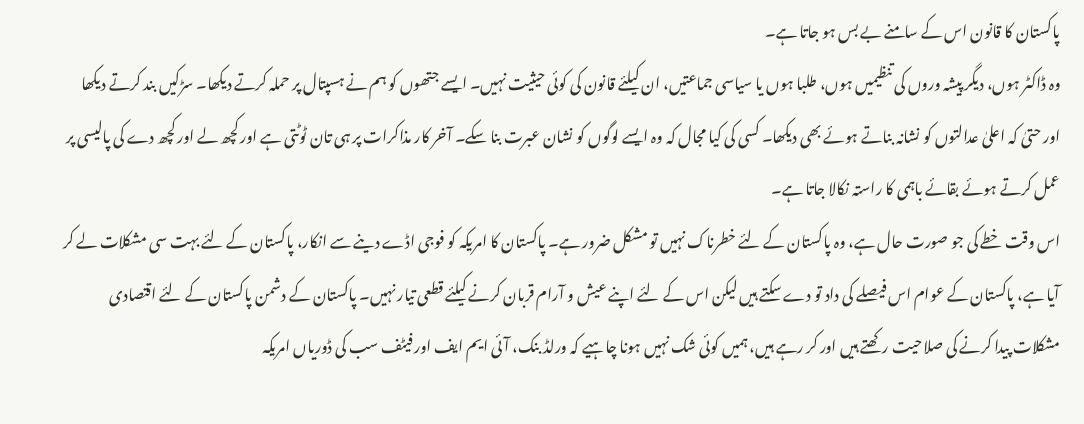پاکستان کا قانون اس کے سامنے بے بس ہو جاتا ہے۔
وہ ڈاکٹر ہوں، دیگر پیشہ وروں کی تنظیمیں ہوں، طلبا ہوں یا سیاسی جماعتیں، ان کیلئے قانون کی کوئی حیثیت نہیں۔ ایسے جتھوں کو ہم نے ہسپتال پر حملہ کرتے دیکھا۔ سڑکیں بند کرتے دیکھا اور حتیٰ کہ اعلیٰ عدالتوں کو نشانہ بناتے ہوئے بھی دیکھا۔ کسی کی کیا مجال کہ وہ ایسے لوگوں کو نشان عبرت بنا سکے۔ آخر کار مذاکرات پر ہی تان ٹوٹتی ہے اور کچھ لے اور کچھ دے کی پالیسی پر عمل کرتے ہوئے بقائے باہمی کا راستہ نکالا جاتا ہے۔
اس وقت خطے کی جو صورت حال ہے، وہ پاکستان کے لئے خطرناک نہیں تو مشکل ضرور ہے۔ پاکستان کا امریکہ کو فوجی اڈے دینے سے انکار، پاکستان کے لئے بہت سی مشکلات لے کر آیا ہے، پاکستان کے عوام اس فیصلے کی داد تو دے سکتے ہیں لیکن اس کے لئے اپنے عیش و آرام قربان کرنے کیلئے قطعی تیار نہیں۔ پاکستان کے دشمن پاکستان کے لئے اقتصادی مشکلات پیدا کرنے کی صلاحیت رکھتے ہیں اور کر رہے ہیں، ہمیں کوئی شک نہیں ہونا چاہیے کہ ورلڈ بنک، آئی ایم ایف اور فیٹف سب کی ڈوریاں امریکہ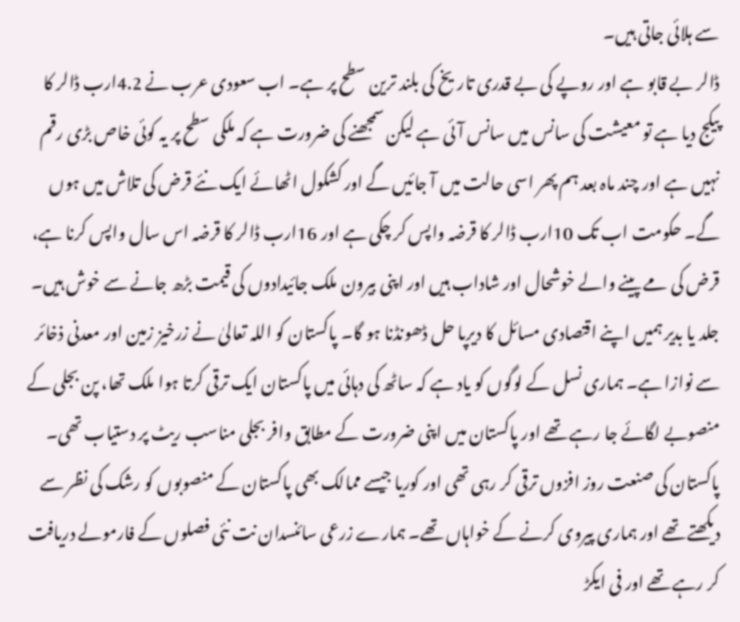سے ہلائی جاتی ہیں۔
ڈالر بے قابو ہے اور روپے کی بے قدری تاریخ کی بلند ترین سطح پر ہے۔ اب سعودی عرب نے 4.2ارب ڈالر کا پیکج دیا ہے تو معیشت کی سانس میں سانس آئی ہے لیکن سمجھنے کی ضرورت ہے کہ ملکی سطح پر یہ کوئی خاص بڑی رقم نہیں ہے اور چند ماہ بعد ہم پھر اسی حالت میں آ جائیں گے اور کشکول اٹھائے ایک نئے قرض کی تلاش میں ہوں گے۔ حکومت اب تک 10ارب ڈالر کا قرضہ واپس کر چکی ہے اور 16ارب ڈالر کا قرضہ اس سال واپس کرنا ہے، قرض کی مے پینے والے خوشحال اور شاداب ہیں اور اپنی بیرون ملک جائیدادوں کی قیمت بڑھ جانے سے خوش ہیں۔
جلد یا بدیر ہمیں اپنے اقتصادی مسائل کا دیرپا حل ڈھونڈنا ہو گا۔ پاکستان کو اللہ تعالیٰ نے زرخیز زمین اور معدنی ذخائر سے نوازا ہے۔ ہماری نسل کے لوگوں کو یاد ہے کہ ساٹھ کی دہائی میں پاکستان ایک ترقی کرتا ہوا ملک تھا، پن بجلی کے منصوبے لگائے جا رہے تھے اور پاکستان میں اپنی ضرورت کے مطابق وافر بجلی مناسب ریٹ پر دستیاب تھی۔ پاکستان کی صنعت روز افزوں ترقی کر رہی تھی اور کوریا جیسے ممالک بھی پاکستان کے منصوبوں کو رشک کی نظر سے دیکھتے تھے اور ہماری پیروی کرنے کے خواہاں تھے۔ ہمارے زرعی سائنسدان نت نئی فصلوں کے فارمولے دریافت کر رہے تھے اور فی ایکڑ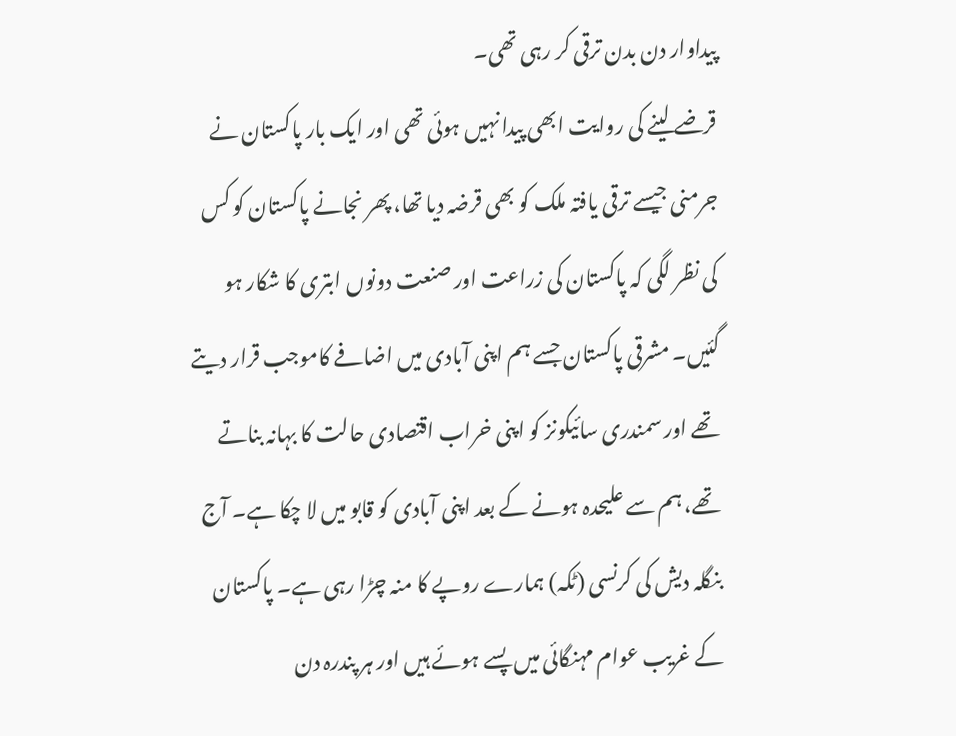پیداوار دن بدن ترقی کر رہی تھی۔
قرضے لینے کی روایت ابھی پیدا نہیں ہوئی تھی اور ایک بار پاکستان نے جرمنی جیسے ترقی یافتہ ملک کو بھی قرضہ دیا تھا، پھر نجانے پاکستان کو کس کی نظر لگی کہ پاکستان کی زراعت اور صنعت دونوں ابتری کا شکار ہو گئیں۔ مشرقی پاکستان جسے ہم اپنی آبادی میں اضافے کاموجب قرار دیتے تھے اور سمندری سائیکونز کو اپنی خراب اقتصادی حالت کا بہانہ بناتے تھے، ہم سے علیحدہ ہونے کے بعد اپنی آبادی کو قابو میں لا چکا ہے۔ آج بنگلہ دیش کی کرنسی (ٹکہ) ہمارے روپے کا منہ چڑا رہی ہے۔ پاکستان کے غریب عوام مہنگائی میں پسے ہوئے ہیں اور ہر پندرہ دن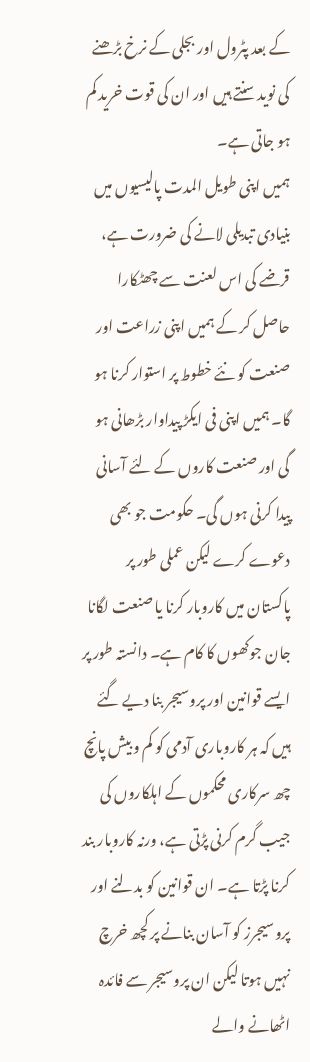کے بعد پٹرول اور بجلی کے نرخ بڑھنے کی نوید سنتے ہیں اور ان کی قوت خرید کم ہو جاتی ہے۔
ہمیں اپنی طویل المدت پالیسیوں میں بنیادی تبدیلی لانے کی ضرورت ہے، قرضے کی اس لعنت سے چھٹکارا حاصل کر کے ہمیں اپنی زراعت اور صنعت کو نئے خطوط پر استوار کرنا ہو گا۔ ہمیں اپنی فی ایکڑ پیداوار بڑھانی ہو گی اور صنعت کاروں کے لئے آسانی پیدا کرنی ہوں گی۔ حکومت جو بھی دعوے کرے لیکن عملی طور پر پاکستان میں کاروبار کرنا یا صنعت لگانا جان جوکھوں کا کام ہے۔ دانستہ طور پر ایسے قوانین اور پروسیجر بنا دیے گئے ہیں کہ ہر کاروباری آدمی کو کم و بیش پانچ چھ سرکاری محکموں کے اہلکاروں کی جیب گرم کرنی پڑتی ہے، ورنہ کاروبار بند کرنا پڑتا ہے۔ ان قوانین کو بدلنے اور پروسیجرز کو آسان بنانے پر کچھ خرچ نہیں ہوتا لیکن ان پروسیجر سے فائدہ اٹھانے والے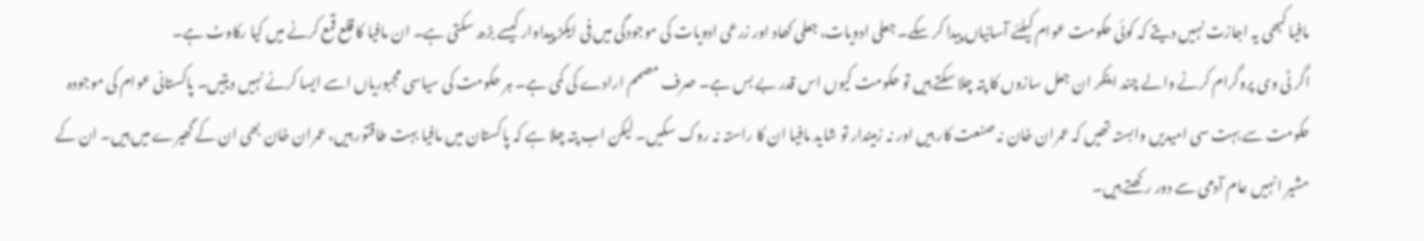مافیا کبھی یہ اجازت نہیں دیتے کہ کوئی حکومت عوام کیلئے آسانیاں پیدا کر سکے۔ جعلی ادویات، جعلی کھاد اور زرعی ادویات کی موجودگی میں فی ایکڑ پیداوار کیسے بڑھ سکتی ہے۔ ان مافیا کا قلع قمع کرنے میں کیا رکاوٹ ہے۔
اگر ٹی وی پروگرام کرنے والے چند اینکر ان جعل سازوں کا پتہ چلا سکتے ہیں تو حکومت کیوں اس قدر بے بس ہے۔ صرف مصمم ارادے کی کمی ہے۔ ہر حکومت کی سیاسی مجبوریاں اسے ایسا کرنے نہیں دیتیں۔ پاکستانی عوام کی موجودہ حکومت سے بہت سی امیدیں وابستہ تھیں کہ عمران خان نہ صنعت کار ہیں اور نہ زمیندار تو شاید مافیا ان کا راستہ نہ روک سکیں۔ لیکن اب پتہ چلا ہے کہ پاکستان میں مافیا بہت طاقتور ہیں، عمران خان بھی ان کے گھیرے میں ہیں۔ ان کے مشیر انہیں عام آدمی سے دور رکھتے ہیں۔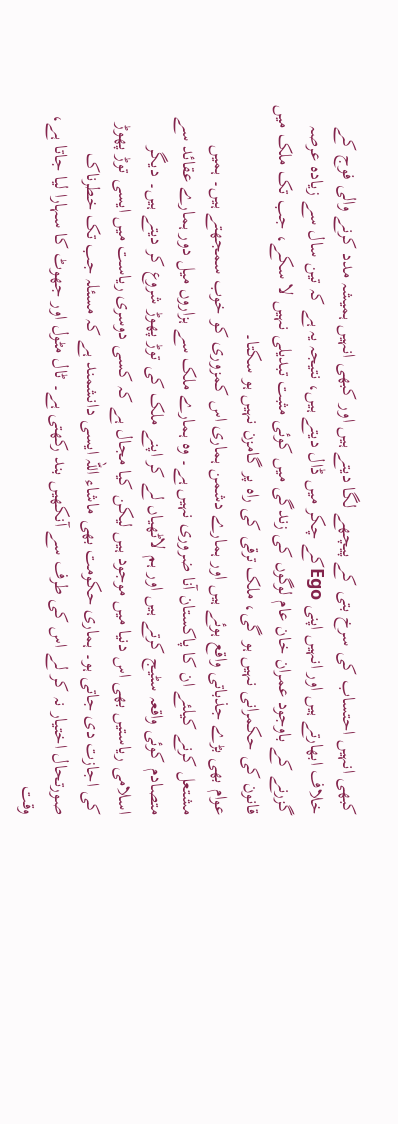کبھی انہیں احتساب کی سرخ بتی کے پیچھے لگا دیتے ہیں اور کبھی انہیں ہمیشہ مدد کرنے والی فوج کے خلاف ابھارتے ہیں اور انہیں اپنی Egoکے چکر میں ڈال دیتے ہیں، نتیجہ یہ ہے کہ تین سال سے زیادہ عرصہ گزرنے کے باوجود عمران خان عام لوگوں کی زندگی میں کوئی مثبت تبدیلی نہیں لا سکے، جب تک ملک میں قانون کی حکمرانی نہیں ہو گی، ملک ترقی کی راہ پر گامزن نہیں ہو سکتا۔
عوام بھی بڑے جذباتی واقع ہوئے ہیں اور ہمارے دشمن ہماری اس کمزوری کو خوب سمجھتے ہیں۔ ہمیں مشتعل کرنے کیلئے ان کا پاکستان آنا ضروری نہیں ہے۔ وہ ہمارے ملک سے ہزاروں میل دور ہمارے عقائد سے متصادم کوئی واقعہ سٹیج کرتے ہیں اور ہم لاٹھیاں لے کر اپنے ملک کی توڑ پھوڑ شروع کر دیتے ہیں۔ دیگر اسلامی ریاستیں بھی اس دنیا میں موجود ہیں لیکن کیا مجال ہے کہ کسی دوسری ریاست میں ایسی توڑ پھوڑ کی اجازت دی جاتی ہو۔ ہماری حکومت بھی ماشاء اللہ ایسی دانشمند ہے کہ مسئلہ جب تک خطرناک صورتحال اختیار نہ کر لے اس کی طرف سے آنکھیں بند رکھتی ہے۔ ٹال مٹول اور جھوٹ کا سہارا لیا جاتا ہے، وقت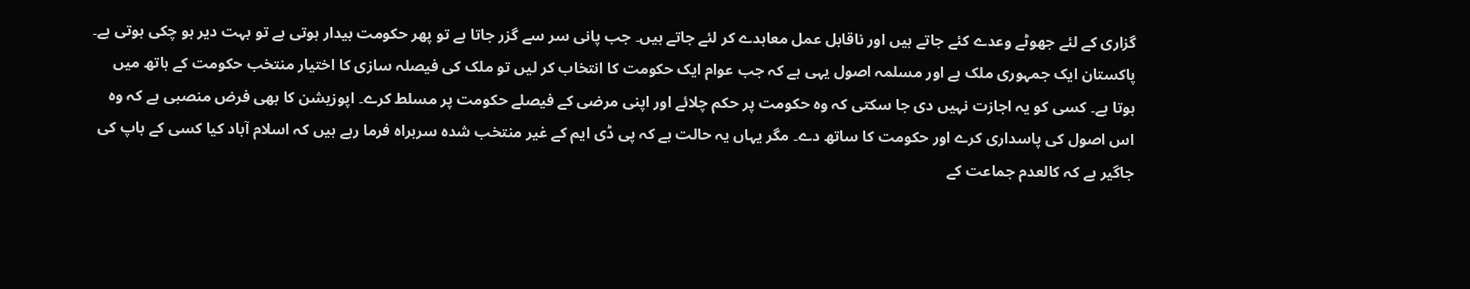گزاری کے لئے جھوٹے وعدے کئے جاتے ہیں اور ناقابل عمل معاہدے کر لئے جاتے ہیں۔ جب پانی سر سے گزر جاتا ہے تو پھر حکومت بیدار ہوتی ہے تو بہت دیر ہو چکی ہوتی ہے۔
پاکستان ایک جمہوری ملک ہے اور مسلمہ اصول یہی ہے کہ جب عوام ایک حکومت کا انتخاب کر لیں تو ملک کی فیصلہ سازی کا اختیار منتخب حکومت کے ہاتھ میں ہوتا ہے۔ کسی کو یہ اجازت نہیں دی جا سکتی کہ وہ حکومت پر حکم چلائے اور اپنی مرضی کے فیصلے حکومت پر مسلط کرے۔ اپوزیشن کا بھی فرض منصبی ہے کہ وہ اس اصول کی پاسداری کرے اور حکومت کا ساتھ دے۔ مگر یہاں یہ حالت ہے کہ پی ڈی ایم کے غیر منتخب شدہ سربراہ فرما رہے ہیں کہ اسلام آباد کیا کسی کے باپ کی جاگیر ہے کہ کالعدم جماعت کے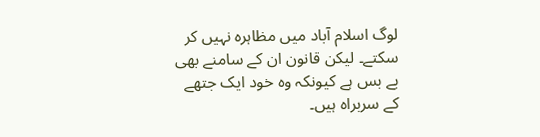لوگ اسلام آباد میں مظاہرہ نہیں کر سکتے۔ لیکن قانون ان کے سامنے بھی بے بس ہے کیونکہ وہ خود ایک جتھے کے سربراہ ہیں۔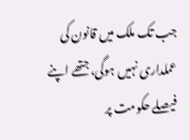جب تک ملک میں قانون کی عملداری نہیں ہوگی، جتھے اپنے فیصلے حکومت پر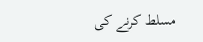مسلط کرنے کی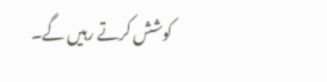کوشش کرتے رہیں گے۔